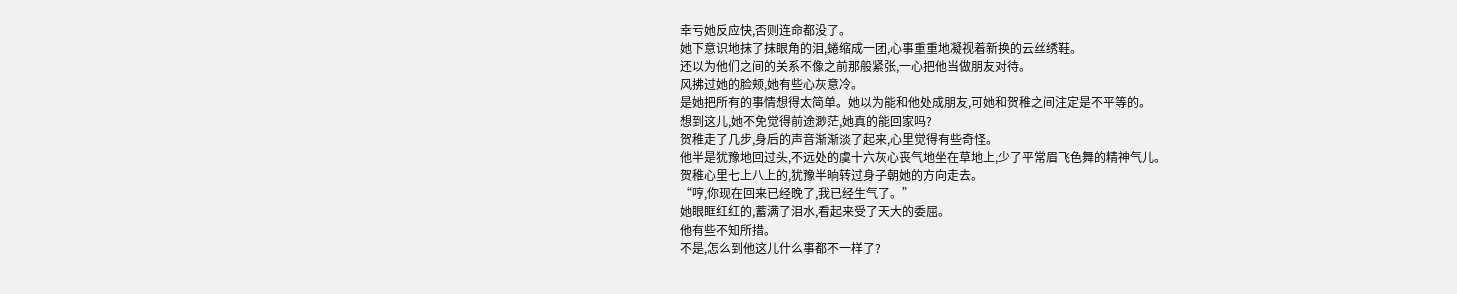幸亏她反应快,否则连命都没了。
她下意识地抹了抹眼角的泪,蜷缩成一团,心事重重地凝视着新换的云丝绣鞋。
还以为他们之间的关系不像之前那般紧张,一心把他当做朋友对待。
风拂过她的脸颊,她有些心灰意冷。
是她把所有的事情想得太简单。她以为能和他处成朋友,可她和贺稚之间注定是不平等的。
想到这儿,她不免觉得前途渺茫,她真的能回家吗?
贺稚走了几步,身后的声音渐渐淡了起来,心里觉得有些奇怪。
他半是犹豫地回过头,不远处的虞十六灰心丧气地坐在草地上,少了平常眉飞色舞的精神气儿。
贺稚心里七上八上的,犹豫半晌转过身子朝她的方向走去。
“哼,你现在回来已经晚了,我已经生气了。”
她眼眶红红的,蓄满了泪水,看起来受了天大的委屈。
他有些不知所措。
不是,怎么到他这儿什么事都不一样了?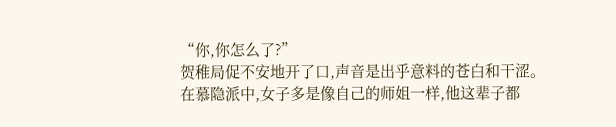“你,你怎么了?”
贺稚局促不安地开了口,声音是出乎意料的苍白和干涩。
在慕隐派中,女子多是像自己的师姐一样,他这辈子都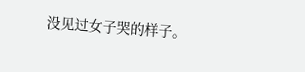没见过女子哭的样子。